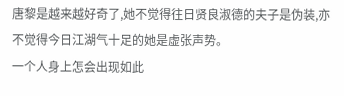唐黎是越来越好奇了,她不觉得往日贤良淑德的夫子是伪装,亦不觉得今日江湖气十足的她是虚张声势。
一个人身上怎会出现如此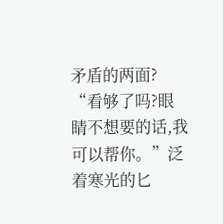矛盾的两面?
“看够了吗?眼睛不想要的话,我可以帮你。”泛着寒光的匕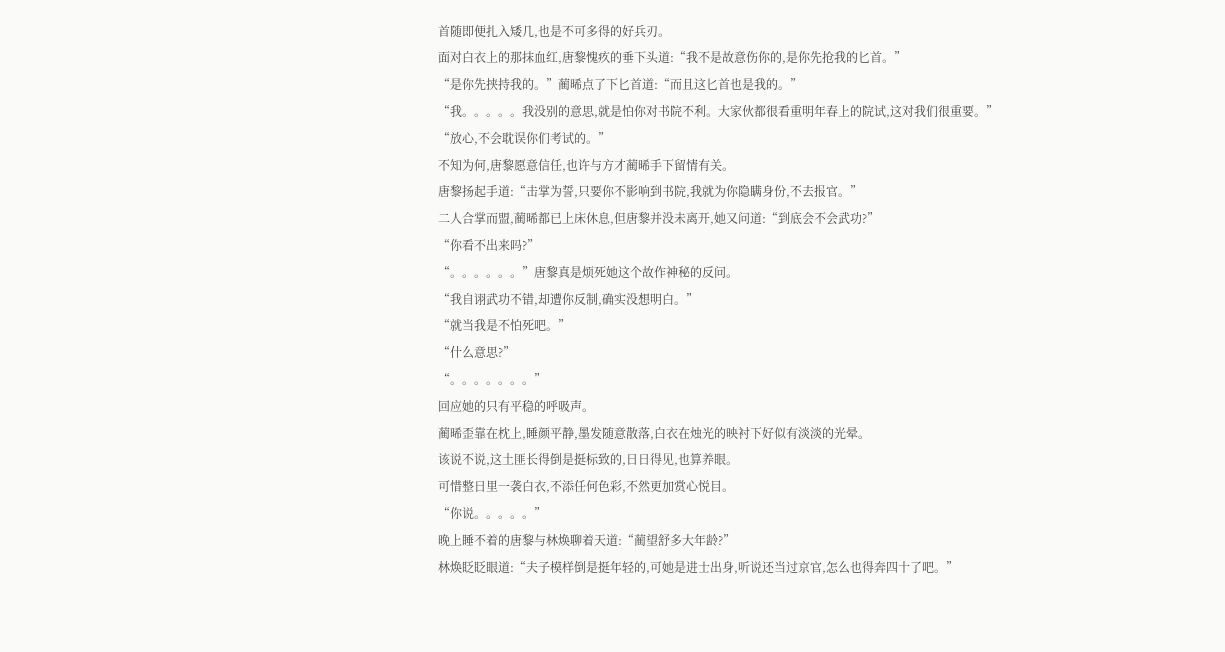首随即便扎入矮几,也是不可多得的好兵刃。
面对白衣上的那抹血红,唐黎愧疚的垂下头道:“我不是故意伤你的,是你先抢我的匕首。”
“是你先挟持我的。”蔺晞点了下匕首道:“而且这匕首也是我的。”
“我。。。。。我没别的意思,就是怕你对书院不利。大家伙都很看重明年春上的院试,这对我们很重要。”
“放心,不会耽误你们考试的。”
不知为何,唐黎愿意信任,也许与方才蔺晞手下留情有关。
唐黎扬起手道:“击掌为誓,只要你不影响到书院,我就为你隐瞒身份,不去报官。”
二人合掌而盟,蔺晞都已上床休息,但唐黎并没未离开,她又问道:“到底会不会武功?”
“你看不出来吗?”
“。。。。。。”唐黎真是烦死她这个故作神秘的反问。
“我自诩武功不错,却遭你反制,确实没想明白。”
“就当我是不怕死吧。”
“什么意思?”
“。。。。。。。”
回应她的只有平稳的呼吸声。
蔺晞歪靠在枕上,睡颜平静,墨发随意散落,白衣在烛光的映衬下好似有淡淡的光晕。
该说不说,这土匪长得倒是挺标致的,日日得见,也算养眼。
可惜整日里一袭白衣,不添任何色彩,不然更加赏心悦目。
“你说。。。。。”
晚上睡不着的唐黎与林焕聊着天道:“蔺望舒多大年龄?”
林焕眨眨眼道:“夫子模样倒是挺年轻的,可她是进士出身,听说还当过京官,怎么也得奔四十了吧。”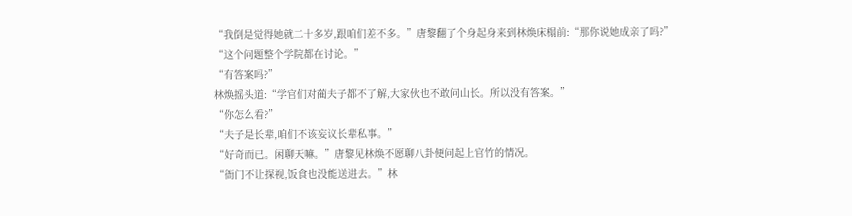“我倒是觉得她就二十多岁,跟咱们差不多。”唐黎翻了个身起身来到林焕床榻前:“那你说她成亲了吗?”
“这个问题整个学院都在讨论。”
“有答案吗?”
林焕摇头道:“学官们对蔺夫子都不了解,大家伙也不敢问山长。所以没有答案。”
“你怎么看?”
“夫子是长辈,咱们不该妄议长辈私事。”
“好奇而已。闲聊天嘛。”唐黎见林焕不愿聊八卦便问起上官竹的情况。
“衙门不让探视,饭食也没能送进去。”林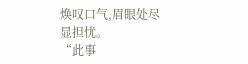焕叹口气,眉眼处尽显担忧。
“此事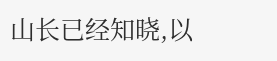山长已经知晓,以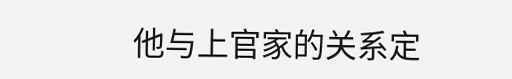他与上官家的关系定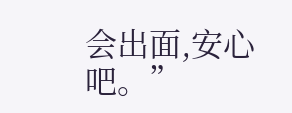会出面,安心吧。”